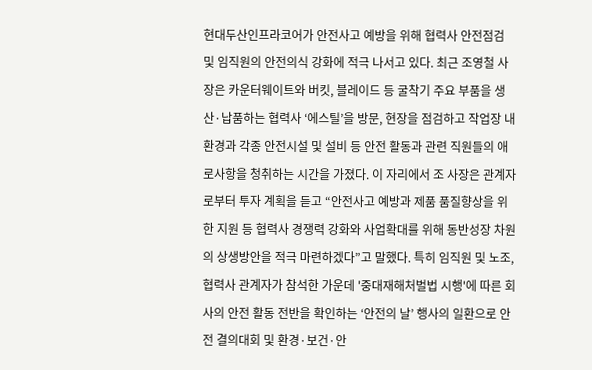현대두산인프라코어가 안전사고 예방을 위해 협력사 안전점검 및 임직원의 안전의식 강화에 적극 나서고 있다. 최근 조영철 사장은 카운터웨이트와 버킷, 블레이드 등 굴착기 주요 부품을 생산·납품하는 협력사 ‘에스틸’을 방문, 현장을 점검하고 작업장 내 환경과 각종 안전시설 및 설비 등 안전 활동과 관련 직원들의 애로사항을 청취하는 시간을 가졌다. 이 자리에서 조 사장은 관계자로부터 투자 계획을 듣고 “안전사고 예방과 제품 품질향상을 위한 지원 등 협력사 경쟁력 강화와 사업확대를 위해 동반성장 차원의 상생방안을 적극 마련하겠다”고 말했다. 특히 임직원 및 노조, 협력사 관계자가 참석한 가운데 '중대재해처벌법 시행'에 따른 회사의 안전 활동 전반을 확인하는 ‘안전의 날’ 행사의 일환으로 안전 결의대회 및 환경·보건·안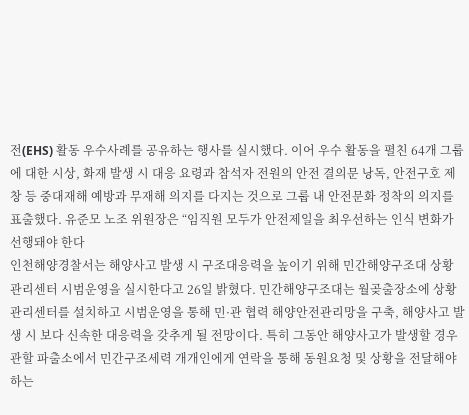전(EHS) 활동 우수사례를 공유하는 행사를 실시했다. 이어 우수 활동을 펼친 64개 그룹에 대한 시상, 화재 발생 시 대응 요령과 참석자 전원의 안전 결의문 낭독, 안전구호 제창 등 중대재해 예방과 무재해 의지를 다지는 것으로 그룹 내 안전문화 정착의 의지를 표출했다. 유준모 노조 위원장은 “임직원 모두가 안전제일을 최우선하는 인식 변화가 선행돼야 한다
인천해양경찰서는 해양사고 발생 시 구조대응력을 높이기 위해 민간해양구조대 상황관리센터 시범운영을 실시한다고 26일 밝혔다. 민간해양구조대는 월곶출장소에 상황관리센터를 설치하고 시범운영을 통해 민·관 협력 해양안전관리망을 구축, 해양사고 발생 시 보다 신속한 대응력을 갖추게 될 전망이다. 특히 그동안 해양사고가 발생할 경우 관할 파출소에서 민간구조세력 개개인에게 연락을 통해 동원요청 및 상황을 전달해야 하는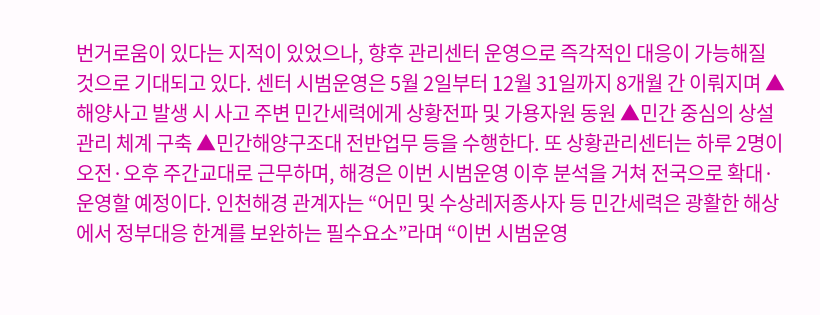번거로움이 있다는 지적이 있었으나, 향후 관리센터 운영으로 즉각적인 대응이 가능해질 것으로 기대되고 있다. 센터 시범운영은 5월 2일부터 12월 31일까지 8개월 간 이뤄지며 ▲해양사고 발생 시 사고 주변 민간세력에게 상황전파 및 가용자원 동원 ▲민간 중심의 상설 관리 체계 구축 ▲민간해양구조대 전반업무 등을 수행한다. 또 상황관리센터는 하루 2명이 오전·오후 주간교대로 근무하며, 해경은 이번 시범운영 이후 분석을 거쳐 전국으로 확대·운영할 예정이다. 인천해경 관계자는 “어민 및 수상레저종사자 등 민간세력은 광활한 해상에서 정부대응 한계를 보완하는 필수요소”라며 “이번 시범운영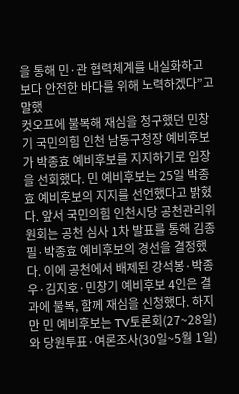을 통해 민·관 협력체계를 내실화하고 보다 안전한 바다를 위해 노력하겠다”고 말했
컷오프에 불복해 재심을 청구했던 민창기 국민의힘 인천 남동구청장 예비후보가 박종효 예비후보를 지지하기로 입장을 선회했다. 민 예비후보는 25일 박종효 예비후보의 지지를 선언했다고 밝혔다. 앞서 국민의힘 인천시당 공천관리위원회는 공천 심사 1차 발표를 통해 김종필·박종효 예비후보의 경선을 결정했다. 이에 공천에서 배제된 강석봉·박종우·김지호·민창기 예비후보 4인은 결과에 불복, 함께 재심을 신청했다. 하지만 민 예비후보는 TV토론회(27~28일)와 당원투표·여론조사(30일~5월 1일)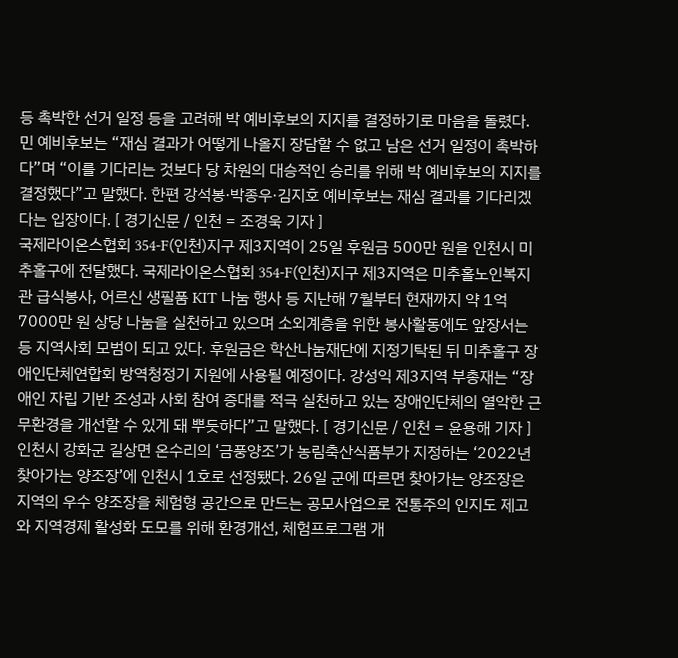등 촉박한 선거 일정 등을 고려해 박 예비후보의 지지를 결정하기로 마음을 돌렸다. 민 예비후보는 “재심 결과가 어떻게 나올지 장담할 수 없고 남은 선거 일정이 촉박하다”며 “이를 기다리는 것보다 당 차원의 대승적인 승리를 위해 박 예비후보의 지지를 결정했다”고 말했다. 한편 강석봉·박종우·김지호 예비후보는 재심 결과를 기다리겠다는 입장이다. [ 경기신문 / 인천 = 조경욱 기자 ]
국제라이온스협회 354-F(인천)지구 제3지역이 25일 후원금 500만 원을 인천시 미추홀구에 전달했다. 국제라이온스협회 354-F(인천)지구 제3지역은 미추홀노인복지관 급식봉사, 어르신 생필품 KIT 나눔 행사 등 지난해 7월부터 현재까지 약 1억 7000만 원 상당 나눔을 실천하고 있으며 소외계층을 위한 봉사활동에도 앞장서는 등 지역사회 모범이 되고 있다. 후원금은 학산나눔재단에 지정기탁된 뒤 미추홀구 장애인단체연합회 방역청정기 지원에 사용될 예정이다. 강성익 제3지역 부총재는 “장애인 자립 기반 조성과 사회 참여 증대를 적극 실천하고 있는 장애인단체의 열악한 근무환경을 개선할 수 있게 돼 뿌듯하다”고 말했다. [ 경기신문 / 인천 = 윤용해 기자 ]
인천시 강화군 길상면 온수리의 ‘금풍양조’가 농림축산식품부가 지정하는 ‘2022년 찾아가는 양조장’에 인천시 1호로 선정됐다. 26일 군에 따르면 찾아가는 양조장은 지역의 우수 양조장을 체험형 공간으로 만드는 공모사업으로 전통주의 인지도 제고와 지역경제 활성화 도모를 위해 환경개선, 체험프로그램 개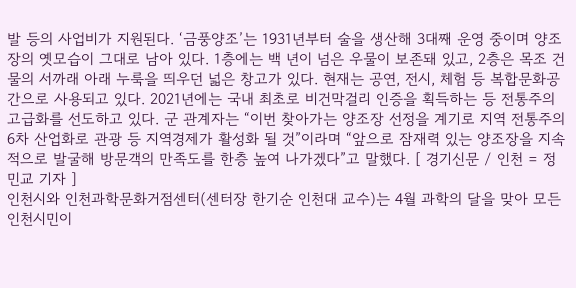발 등의 사업비가 지원된다. ‘금풍양조’는 1931년부터 술을 생산해 3대째 운영 중이며 양조장의 옛모습이 그대로 남아 있다. 1층에는 백 년이 넘은 우물이 보존돼 있고, 2층은 목조 건물의 서까래 아래 누룩을 띄우던 넓은 창고가 있다. 현재는 공연, 전시, 체험 등 복합문화공간으로 사용되고 있다. 2021년에는 국내 최초로 비건막걸리 인증을 획득하는 등 전통주의 고급화를 선도하고 있다. 군 관계자는 “이번 찾아가는 양조장 선정을 계기로 지역 전통주의 6차 산업화로 관광 등 지역경제가 활성화 될 것”이라며 “앞으로 잠재력 있는 양조장을 지속적으로 발굴해 방문객의 만족도를 한층 높여 나가겠다”고 말했다. [ 경기신문 / 인천 = 정민교 기자 ]
인천시와 인천과학문화거점센터(센터장 한기순 인천대 교수)는 4월 과학의 달을 맞아 모든 인천시민이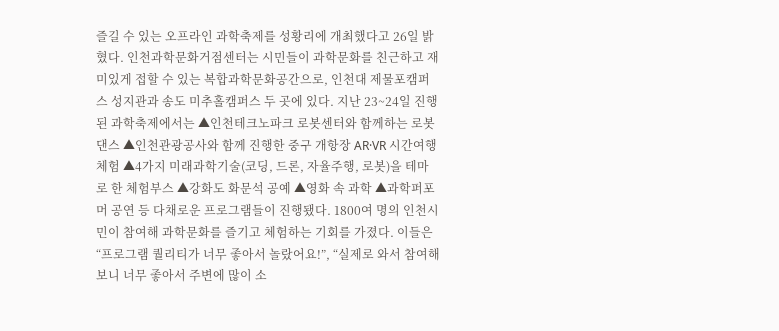즐길 수 있는 오프라인 과학축제를 성황리에 개최했다고 26일 밝혔다. 인천과학문화거점센터는 시민들이 과학문화를 친근하고 재미있게 접할 수 있는 복합과학문화공간으로, 인천대 제물포캠퍼스 성지관과 송도 미추홀캠퍼스 두 곳에 있다. 지난 23~24일 진행된 과학축제에서는 ▲인천테크노파크 로봇센터와 함께하는 로봇댄스 ▲인천관광공사와 함께 진행한 중구 개항장 AR·VR 시간여행 체험 ▲4가지 미래과학기술(코딩, 드론, 자율주행, 로봇)을 테마로 한 체험부스 ▲강화도 화문석 공예 ▲영화 속 과학 ▲과학퍼포머 공연 등 다채로운 프로그램들이 진행됐다. 1800여 명의 인천시민이 참여해 과학문화를 즐기고 체험하는 기회를 가졌다. 이들은 “프로그램 퀄리티가 너무 좋아서 놀랐어요!”, “실제로 와서 참여해보니 너무 좋아서 주변에 많이 소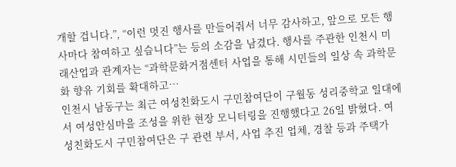개할 겁니다.”, “이런 멋진 행사를 만들어줘서 너무 감사하고, 앞으로 모든 행사마다 참여하고 싶습니다”는 등의 소감을 남겼다. 행사를 주관한 인천시 미래산업과 관계자는 “과학문화거점센터 사업을 통해 시민들의 일상 속 과학문화 향유 기회를 확대하고…
인천시 남동구는 최근 여성친화도시 구민참여단이 구월동 성리중학교 일대에서 여성안심마을 조성을 위한 현장 모니터링을 진행했다고 26일 밝혔다. 여성친화도시 구민참여단은 구 관련 부서, 사업 추진 업체, 경찰 등과 주택가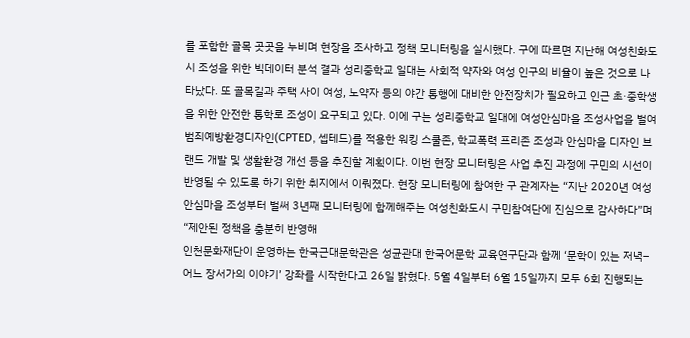를 포함한 골목 곳곳을 누비며 현장을 조사하고 정책 모니터링을 실시했다. 구에 따르면 지난해 여성친화도시 조성을 위한 빅데이터 분석 결과 성리중학교 일대는 사회적 약자와 여성 인구의 비율이 높은 것으로 나타났다. 또 골목길과 주택 사이 여성, 노약자 등의 야간 통행에 대비한 안전장치가 필요하고 인근 초·중학생을 위한 안전한 통학로 조성이 요구되고 있다. 이에 구는 성리중학교 일대에 여성안심마을 조성사업을 벌여 범죄예방환경디자인(CPTED, 셉테드)를 적용한 워킹 스쿨존, 학교폭력 프리존 조성과 안심마을 디자인 브랜드 개발 및 생활환경 개선 등을 추진할 계획이다. 이번 현장 모니터링은 사업 추진 과정에 구민의 시선이 반영될 수 있도록 하기 위한 취지에서 이뤄졌다. 현장 모니터링에 참여한 구 관계자는 “지난 2020년 여성 안심마을 조성부터 벌써 3년째 모니터링에 함께해주는 여성친화도시 구민참여단에 진심으로 감사하다”며 “제안된 정책을 충분히 반영해
인천문화재단이 운영하는 한국근대문학관은 성균관대 한국어문학 교육연구단과 함께 ‘문학이 있는 저녁–어느 장서가의 이야기’ 강좌를 시작한다고 26일 밝혔다. 5월 4일부터 6월 15일까지 모두 6회 진행되는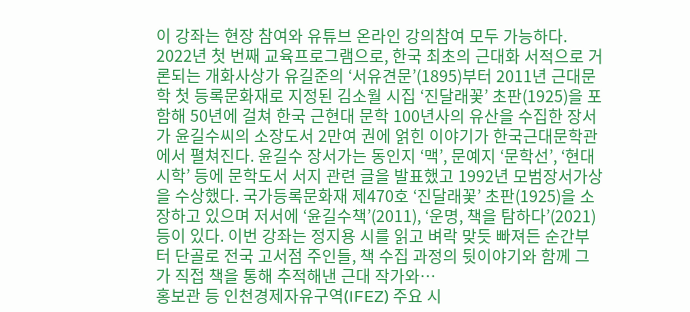이 강좌는 현장 참여와 유튜브 온라인 강의참여 모두 가능하다. 2022년 첫 번째 교육프로그램으로, 한국 최초의 근대화 서적으로 거론되는 개화사상가 유길준의 ‘서유견문’(1895)부터 2011년 근대문학 첫 등록문화재로 지정된 김소월 시집 ‘진달래꽃’ 초판(1925)을 포함해 50년에 걸쳐 한국 근현대 문학 100년사의 유산을 수집한 장서가 윤길수씨의 소장도서 2만여 권에 얽힌 이야기가 한국근대문학관에서 펼쳐진다. 윤길수 장서가는 동인지 ‘맥’, 문예지 ‘문학선’, ‘현대시학’ 등에 문학도서 서지 관련 글을 발표했고 1992년 모범장서가상을 수상했다. 국가등록문화재 제470호 ‘진달래꽃’ 초판(1925)을 소장하고 있으며 저서에 ‘윤길수책’(2011), ‘운명, 책을 탐하다’(2021) 등이 있다. 이번 강좌는 정지용 시를 읽고 벼락 맞듯 빠져든 순간부터 단골로 전국 고서점 주인들, 책 수집 과정의 뒷이야기와 함께 그가 직접 책을 통해 추적해낸 근대 작가와…
홍보관 등 인천경제자유구역(IFEZ) 주요 시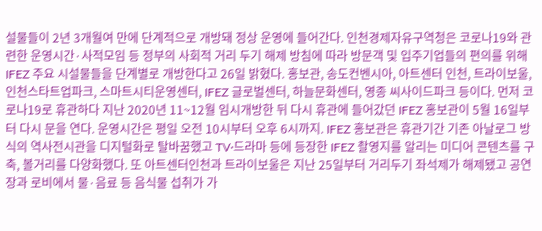설물들이 2년 3개월여 만에 단계적으로 개방돼 정상 운영에 들어간다. 인천경제자유구역청은 코로나19와 관련한 운영시간·사적모임 등 정부의 사회적 거리 두기 해제 방침에 따라 방문객 및 입주기업들의 편의를 위해 IFEZ 주요 시설물들을 단계별로 개방한다고 26일 밝혔다. 홍보관, 송도컨벤시아, 아트센터 인천, 트라이보울, 인천스타트업파크, 스마트시티운영센터, IFEZ 글로벌센터, 하늘문화센터, 영종 씨사이드파크 등이다. 먼저 코로나19로 휴관하다 지난 2020년 11~12월 임시개방한 뒤 다시 휴관에 들어갔던 IFEZ 홍보관이 5월 16일부터 다시 문을 연다. 운영시간은 평일 오전 10시부터 오후 6시까지. IFEZ 홍보관은 휴관기간 기존 아날로그 방식의 역사전시관을 디지털화로 탈바꿈했고 TV·드라마 등에 등장한 IFEZ 촬영지를 알리는 미디어 콘텐츠를 구축, 볼거리를 다양화했다. 또 아트센터인천과 트라이보울은 지난 25일부터 거리두기 좌석제가 해제됐고 공연장과 로비에서 물·음료 등 음식물 섭취가 가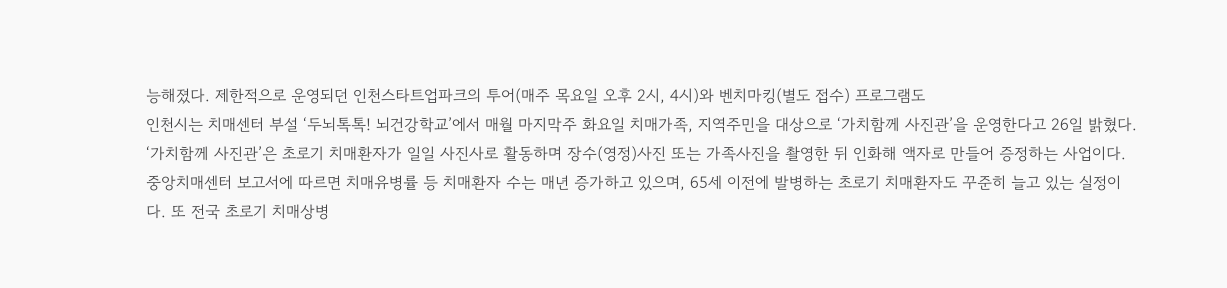능해졌다. 제한적으로 운영되던 인천스타트업파크의 투어(매주 목요일 오후 2시, 4시)와 벤치마킹(별도 접수) 프로그램도
인천시는 치매센터 부설 ‘두뇌톡톡! 뇌건강학교’에서 매월 마지막주 화요일 치매가족, 지역주민을 대상으로 ‘가치함께 사진관’을 운영한다고 26일 밝혔다. ‘가치함께 사진관’은 초로기 치매환자가 일일 사진사로 활동하며 장수(영정)사진 또는 가족사진을 촬영한 뒤 인화해 액자로 만들어 증정하는 사업이다. 중앙치매센터 보고서에 따르면 치매유병률 등 치매환자 수는 매년 증가하고 있으며, 65세 이전에 발병하는 초로기 치매환자도 꾸준히 늘고 있는 실정이다. 또 전국 초로기 치매상병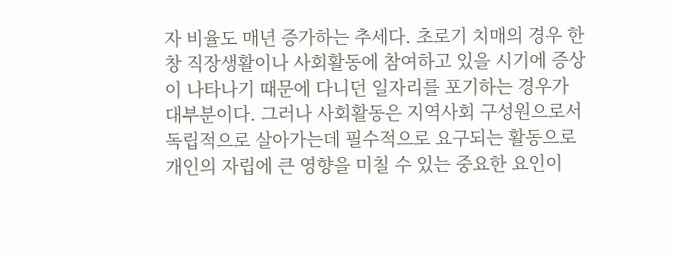자 비율도 매년 증가하는 추세다. 초로기 치매의 경우 한창 직장생활이나 사회활동에 참여하고 있을 시기에 증상이 나타나기 때문에 다니던 일자리를 포기하는 경우가 대부분이다. 그러나 사회활동은 지역사회 구성원으로서 독립적으로 살아가는데 필수적으로 요구되는 활동으로 개인의 자립에 큰 영향을 미칠 수 있는 중요한 요인이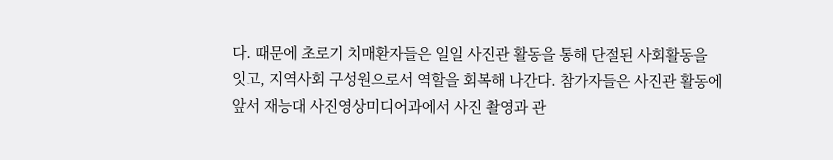다. 때문에 초로기 치매환자들은 일일 사진관 활동을 통해 단절된 사회활동을 잇고, 지역사회 구성원으로서 역할을 회복해 나간다. 참가자들은 사진관 활동에 앞서 재능대 사진영상미디어과에서 사진 촬영과 관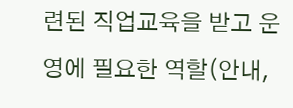련된 직업교육을 받고 운영에 필요한 역할(안내,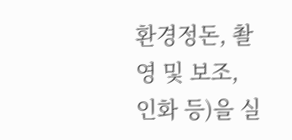환경정돈, 촬영 및 보조, 인화 등)을 실